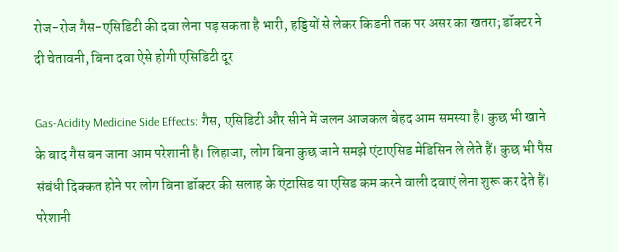रोज-रोज गैस-एसिडिटी की दवा लेना पड़ सकता है भारी, हड्डियों से लेकर किडनी तक पर असर का खतरा; डॉक्टर ने दी चेतावनी, बिना दवा ऐसे होगी एसिडिटी दूर

Gas-Acidity Medicine Side Effects: गैस, एसिडिटी और सीने में जलन आजकल बेहद आम समस्या है। कुछ भी खाने के बाद गैस बन जाना आम परेशानी है। लिहाजा, लोग बिना कुछ जाने समझे एंटाएसिड मेडिसिन ले लेते हैं। कुछ भी पैस संबंधी दिक्कत होने पर लोग बिना डॉक्टर की सलाह के एंटासिड या एसिड कम करने वाली दवाएं लेना शुरू कर देते हैं। परेशानी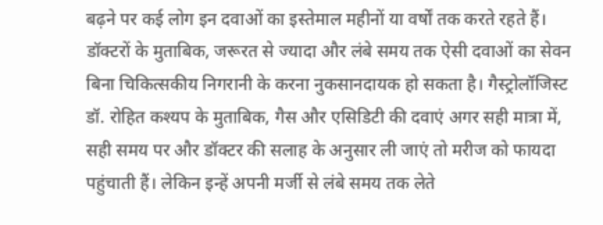बढ़ने पर कई लोग इन दवाओं का इस्तेमाल महीनों या वर्षों तक करते रहते हैं।
डॉक्टरों के मुताबिक, जरूरत से ज्यादा और लंबे समय तक ऐसी दवाओं का सेवन बिना चिकित्सकीय निगरानी के करना नुकसानदायक हो सकता है। गैस्ट्रोलॉजिस्ट डॉ. रोहित कश्यप के मुताबिक, गैस और एसिडिटी की दवाएं अगर सही मात्रा में, सही समय पर और डॉक्टर की सलाह के अनुसार ली जाएं तो मरीज को फायदा पहुंचाती हैं। लेकिन इन्हें अपनी मर्जी से लंबे समय तक लेते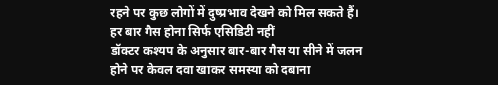रहने पर कुछ लोगों में दुष्प्रभाव देखने को मिल सकते हैं।
हर बार गैस होना सिर्फ एसिडिटी नहीं
डॉक्टर कश्यप के अनुसार बार-बार गैस या सीने में जलन होने पर केवल दवा खाकर समस्या को दबाना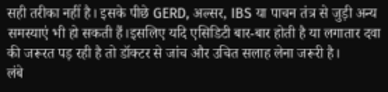सही तरीका नहीं है। इसके पीछे GERD, अल्सर, IBS या पाचन तंत्र से जुड़ी अन्य समस्याएं भी हो सकती हैं।इसलिए यदि एसिडिटी बार-बार होती है या लगातार दवा की जरूरत पड़ रही है तो डॉक्टर से जांच और उचित सलाह लेना जरूरी है।
लंबे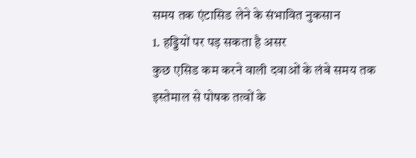समय तक एंटासिड लेने के संभावित नुकसान
1. हड्डियों पर पड़ सकता है असर
कुछ एसिड कम करने वाली दवाओं के लंबे समय तक इस्तेमाल से पोषक तत्वों के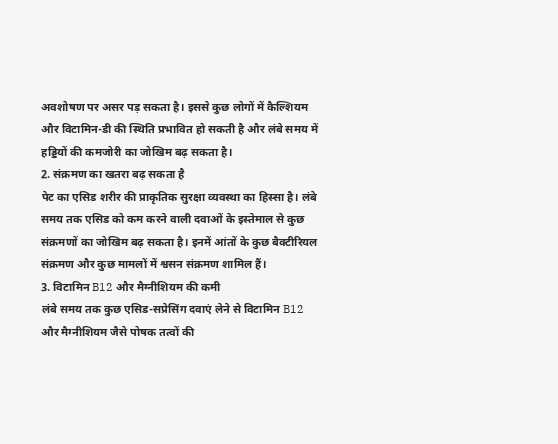अवशोषण पर असर पड़ सकता है। इससे कुछ लोगों में कैल्शियम और विटामिन-डी की स्थिति प्रभावित हो सकती है और लंबे समय में हड्डियों की कमजोरी का जोखिम बढ़ सकता है।
2. संक्रमण का खतरा बढ़ सकता है
पेट का एसिड शरीर की प्राकृतिक सुरक्षा व्यवस्था का हिस्सा है। लंबे समय तक एसिड को कम करने वाली दवाओं के इस्तेमाल से कुछ संक्रमणों का जोखिम बढ़ सकता है। इनमें आंतों के कुछ बैक्टीरियल संक्रमण और कुछ मामलों में श्वसन संक्रमण शामिल हैं।
3. विटामिन B12 और मैग्नीशियम की कमी
लंबे समय तक कुछ एसिड-सप्रेसिंग दवाएं लेने से विटामिन B12 और मैग्नीशियम जैसे पोषक तत्वों की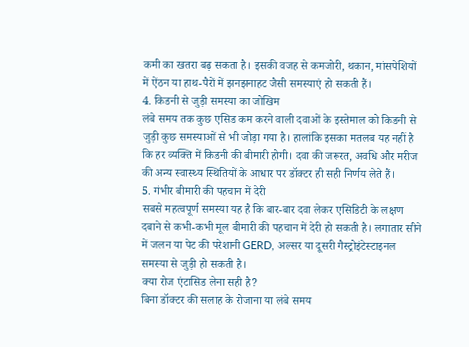कमी का खतरा बढ़ सकता है। इसकी वजह से कमजोरी, थकान, मांसपेशियों में ऐंठन या हाथ-पैरों में झनझनाहट जैसी समस्याएं हो सकती हैं।
4. किडनी से जुड़ी समस्या का जोखिम
लंबे समय तक कुछ एसिड कम करने वाली दवाओं के इस्तेमाल को किडनी से जुड़ी कुछ समस्याओं से भी जोड़ा गया है। हालांकि इसका मतलब यह नहीं है कि हर व्यक्ति में किडनी की बीमारी होगी। दवा की जरूरत, अवधि और मरीज की अन्य स्वास्थ्य स्थितियों के आधार पर डॉक्टर ही सही निर्णय लेते हैं।
5. गंभीर बीमारी की पहचान में देरी
सबसे महत्वपूर्ण समस्या यह है कि बार-बार दवा लेकर एसिडिटी के लक्षण दबाने से कभी-कभी मूल बीमारी की पहचान में देरी हो सकती है। लगातार सीने में जलन या पेट की परेशानी GERD, अल्सर या दूसरी गैस्ट्रोइंटेस्टाइनल समस्या से जुड़ी हो सकती है।
क्या रोज एंटासिड लेना सही है?
बिना डॉक्टर की सलाह के रोजाना या लंबे समय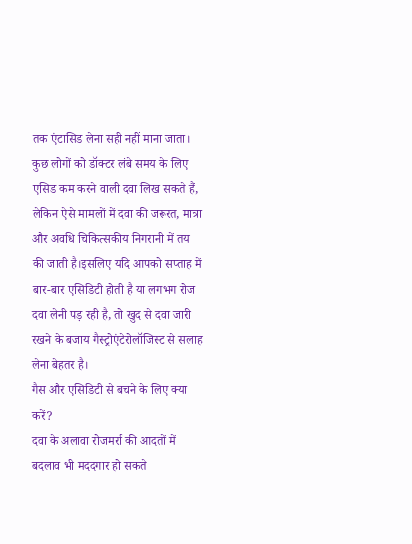तक एंटासिड लेना सही नहीं माना जाता। कुछ लोगों को डॉक्टर लंबे समय के लिए एसिड कम करने वाली दवा लिख सकते हैं, लेकिन ऐसे मामलों में दवा की जरूरत, मात्रा और अवधि चिकित्सकीय निगरानी में तय की जाती है।इसलिए यदि आपको सप्ताह में बार-बार एसिडिटी होती है या लगभग रोज दवा लेनी पड़ रही है, तो खुद से दवा जारी रखने के बजाय गैस्ट्रोएंटेरोलॉजिस्ट से सलाह लेना बेहतर है।
गैस और एसिडिटी से बचने के लिए क्या करें?
दवा के अलावा रोजमर्रा की आदतों में बदलाव भी मददगार हो सकते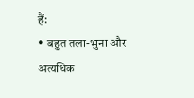हैं:
• बहुत तला-भुना और अत्यधिक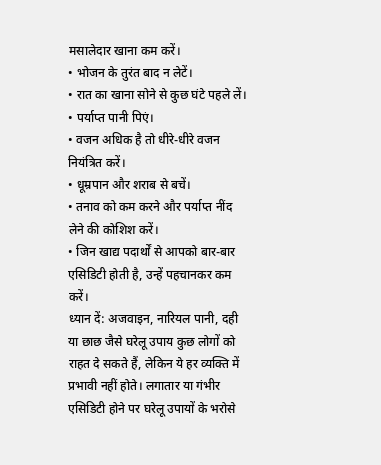मसालेदार खाना कम करें।
• भोजन के तुरंत बाद न लेटें।
• रात का खाना सोने से कुछ घंटे पहले लें।
• पर्याप्त पानी पिएं।
• वजन अधिक है तो धीरे-धीरे वजन नियंत्रित करें।
• धूम्रपान और शराब से बचें।
• तनाव को कम करने और पर्याप्त नींद लेने की कोशिश करें।
• जिन खाद्य पदार्थों से आपको बार-बार एसिडिटी होती है, उन्हें पहचानकर कम करें।
ध्यान दें: अजवाइन, नारियल पानी, दही या छाछ जैसे घरेलू उपाय कुछ लोगों को राहत दे सकते हैं, लेकिन ये हर व्यक्ति में प्रभावी नहीं होते। लगातार या गंभीर एसिडिटी होने पर घरेलू उपायों के भरोसे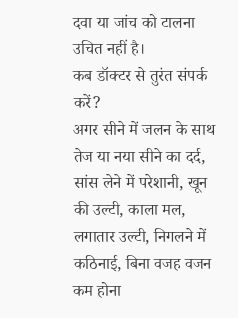दवा या जांच को टालना उचित नहीं है।
कब डॉक्टर से तुरंत संपर्क करें?
अगर सीने में जलन के साथ तेज या नया सीने का दर्द, सांस लेने में परेशानी, खून की उल्टी, काला मल, लगातार उल्टी, निगलने में कठिनाई, बिना वजह वजन कम होना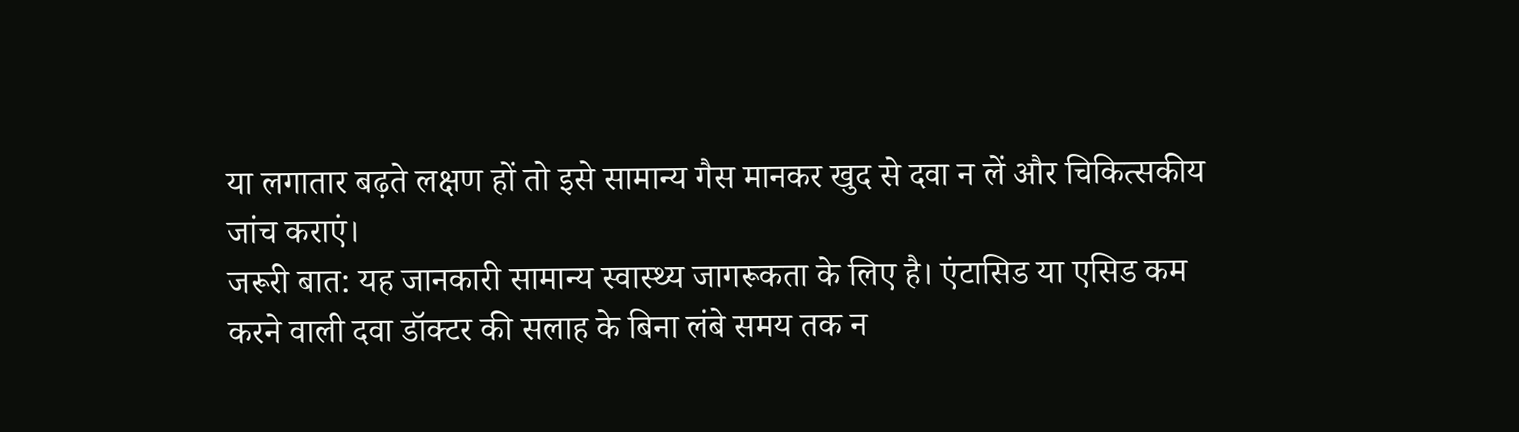या लगातार बढ़ते लक्षण हों तो इसे सामान्य गैस मानकर खुद से दवा न लें और चिकित्सकीय जांच कराएं।
जरूरी बात: यह जानकारी सामान्य स्वास्थ्य जागरूकता के लिए है। एंटासिड या एसिड कम करने वाली दवा डॉक्टर की सलाह के बिना लंबे समय तक न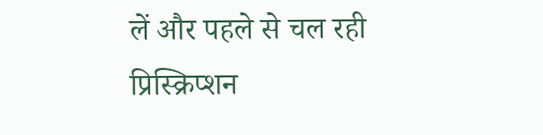लें और पहले से चल रही प्रिस्क्रिप्शन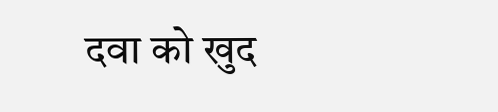दवा को खुद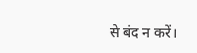से बंद न करें।